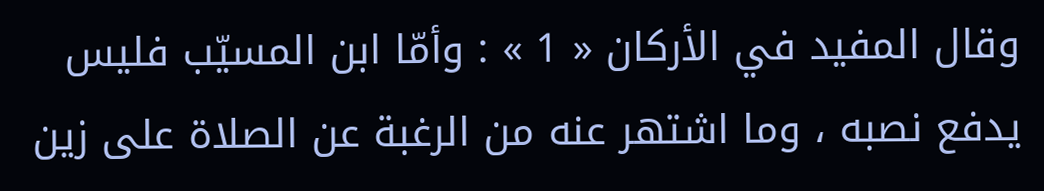وقال المفيد في الأركان « 1 » : وأمّا ابن المسيّب فليس يدفع نصبه ، وما اشتهر عنه من الرغبة عن الصلاة على زين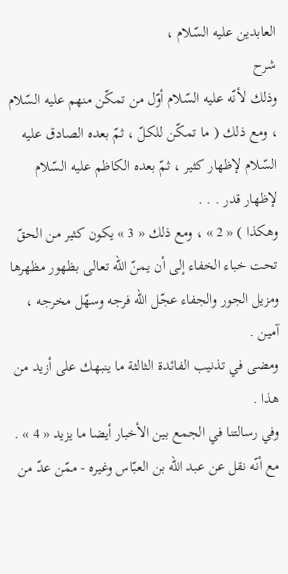العابدين عليه السّلام ،
شرح
وذلك لأنّه عليه السّلام أوّل من تمكّن منهم عليه السّلام ، ومع ذلك ( ما تمكّن للكلّ ، ثمّ بعده الصادق عليه السّلام لإظهار كثير ، ثمّ بعده الكاظم عليه السّلام لإظهار قدر . . .
وهكذا ) « 2 » ، ومع ذلك « 3 » يكون كثير من الحقّ تحت خباء الخفاء إلى أن يمنّ اللّه تعالى بظهور مظهرها ومزيل الجور والجفاء عجّل اللّه فرجه وسهّل مخرجه ، آمين .
ومضى في تذنيب الفائدة الثالثة ما ينبهك على أزيد من هذا .
وفي رسالتنا في الجمع بين الأخبار أيضا ما يزيد « 4 » .
مع أنّه نقل عن عبد اللّه بن العبّاس وغيره - ممّن عدّ من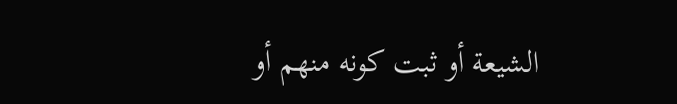الشيعة أو ثبت كونه منهم أو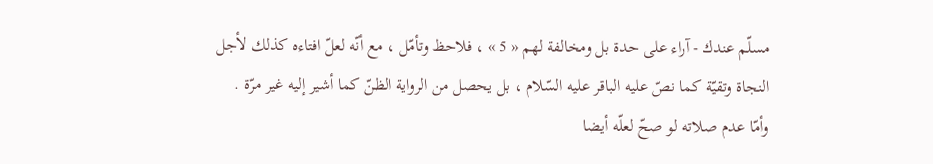مسلّم عندك - آراء على حدة بل ومخالفة لهم « 5 » ، فلاحظ وتأمّل ، مع أنّه لعلّ افتاءه كذلك لأجل النجاة وتقيّة كما نصّ عليه الباقر عليه السّلام ، بل يحصل من الرواية الظنّ كما أشير إليه غير مرّة .
وأمّا عدم صلاته لو صحّ لعلّه أيضا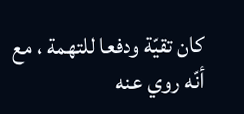كان تقيّة ودفعا للتهمة ، مع أنّه روي عنه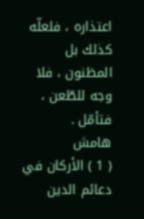اعتذاره ، فلعلّه كذلك بل المظنون ، فلا وجه للطّعن ، فتأمّل .
هامش
( 1 ) الأركان في دعائم الدين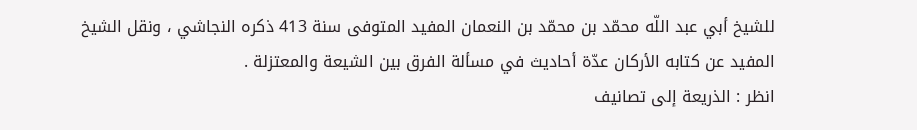للشيخ أبي عبد اللّه محمّد بن محمّد بن النعمان المفيد المتوفى سنة 413 ذكره النجاشي ، ونقل الشيخ المفيد عن كتابه الأركان عدّة أحاديث في مسألة الفرق بين الشيعة والمعتزلة .
انظر : الذريعة إلى تصانيف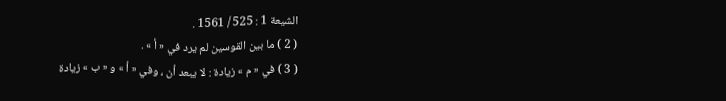الشيعة 1 : 525 / 1561 .
( 2 ) ما بين القوسين لم يرد في « أ » .
( 3 ) في « م » زيادة : لا يبعد أن ، وفي « أ » و « ب » زيادة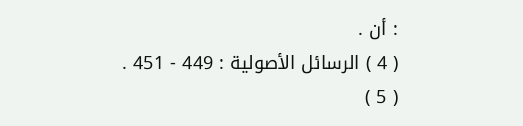: أن .
( 4 ) الرسائل الأصولية : 449 - 451 .
( 5 )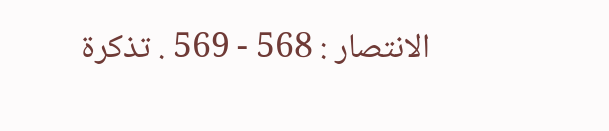الانتصار : 568 - 569 . تذكرة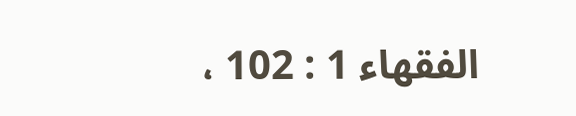الفقهاء 1 : 102 ،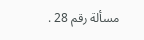مسألة رقم 28 .